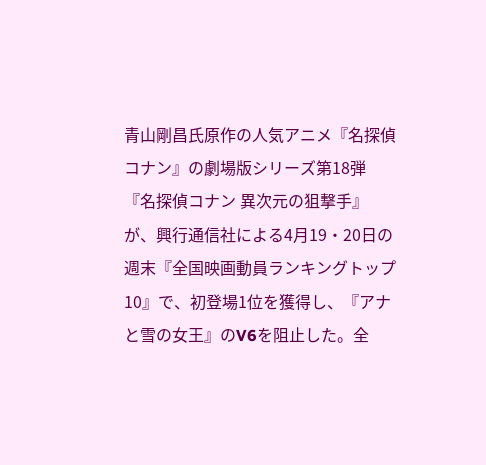青山剛昌氏原作の人気アニメ『名探偵コナン』の劇場版シリーズ第18弾『名探偵コナン 異次元の狙撃手』が、興行通信社による4月19・20日の週末『全国映画動員ランキングトップ10』で、初登場1位を獲得し、『アナと雪の女王』のV6を阻止した。全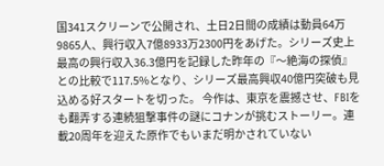国341スクリーンで公開され、土日2日間の成績は動員64万9865人、興行収入7億8933万2300円をあげた。シリーズ史上最高の興行収入36.3億円を記録した昨年の『〜絶海の探偵』との比較で117.5%となり、シリーズ最高興収40億円突破も見込める好スタートを切った。 今作は、東京を震撼させ、FBIをも翻弄する連続狙撃事件の謎にコナンが挑むストーリー。連載20周年を迎えた原作でもいまだ明かされていない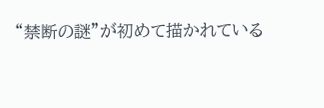“禁断の謎”が初めて描かれている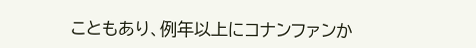こともあり、例年以上にコナンファンか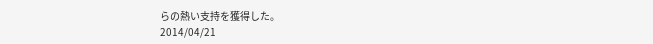らの熱い支持を獲得した。
2014/04/21